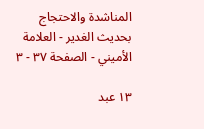المناشدة والاحتجاج بحديث الغدير - العلامة الأميني - الصفحة ٣٧ - ٣

١٣ عبد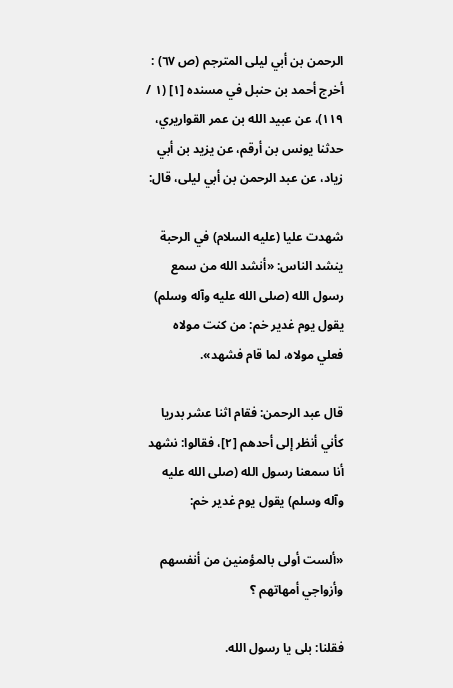الرحمن بن أبي ليلى المترجم (ص ٦٧) : أخرج أحمد بن حنبل في مسنده [١] (١ / ١١٩)، عن عبيد الله بن عمر القواريري، حدثنا يونس بن أرقم، عن يزيد بن أبي زياد، عن عبد الرحمن بن أبي ليلى، قال:

شهدت عليا (عليه السلام) في الرحبة ينشد الناس: «أنشد الله من سمع رسول الله (صلى الله عليه وآله وسلم) يقول يوم غدير خم: من كنت مولاه فعلي مولاه، لما قام فشهد».

قال عبد الرحمن: فقام اثنا عشر بدريا كأني أنظر إلى أحدهم [٢]، فقالوا: نشهد أنا سمعنا رسول الله (صلى الله عليه وآله وسلم) يقول يوم غدير خم:

«ألست أولى بالمؤمنين من أنفسهم وأزواجي أمهاتهم ؟

فقلنا: بلى يا رسول الله.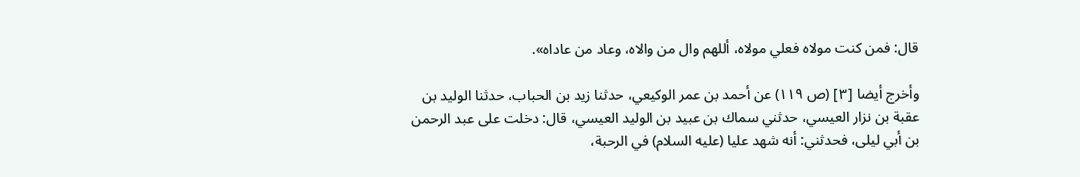قال: فمن كنت مولاه فعلي مولاه، أللهم وال من والاه، وعاد من عاداه».

وأخرج أيضا [٣] (ص ١١٩) عن أحمد بن عمر الوكيعي، حدثنا زيد بن الحباب، حدثنا الوليد بن عقبة بن نزار العيسي، حدثني سماك بن عبيد بن الوليد العيسي، قال: دخلت على عبد الرحمن بن أبي ليلى، فحدثني: أنه شهد عليا (عليه السلام) في الرحبة،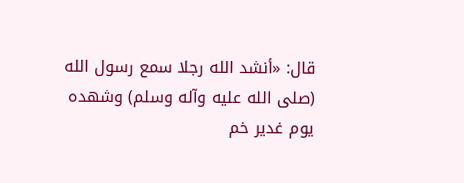قال: «أنشد الله رجلا سمع رسول الله (صلى الله عليه وآله وسلم) وشهده يوم غدير خم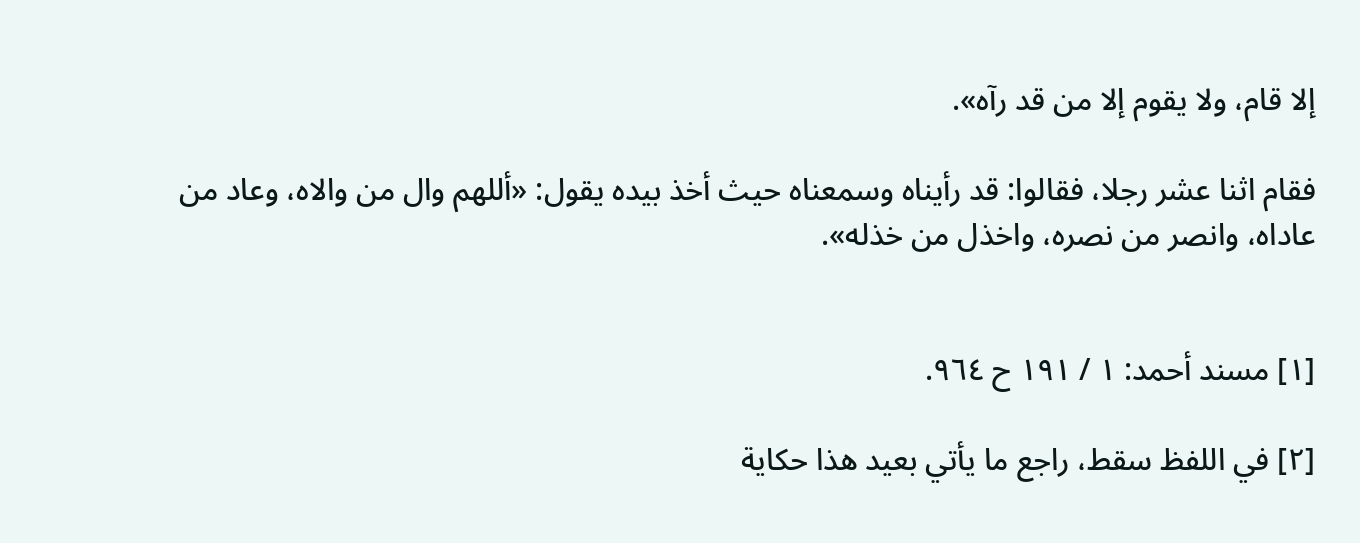إلا قام، ولا يقوم إلا من قد رآه».

فقام اثنا عشر رجلا، فقالوا: قد رأيناه وسمعناه حيث أخذ بيده يقول: «أللهم وال من والاه، وعاد من عاداه، وانصر من نصره، واخذل من خذله».


[١] مسند أحمد: ١ / ١٩١ ح ٩٦٤.

[٢] في اللفظ سقط، راجع ما يأتي بعيد هذا حكاية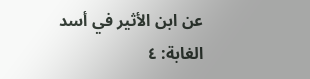عن ابن الأثير في أسد الغابة: ٤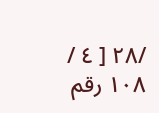/٢٨ [ ٤ / ١٠٨ رقم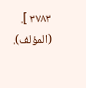٣٧٨٣ ]. (المؤلف).